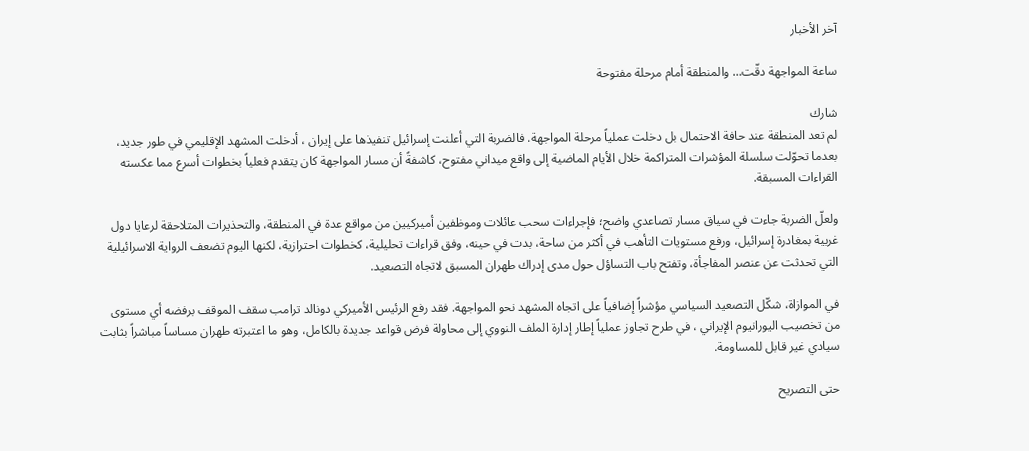آخر الأخبار

ساعة المواجهة دقّت… والمنطقة أمام مرحلة مفتوحة

شارك
لم تعد المنطقة عند حافة الاحتمال بل دخلت عملياً مرحلة المواجهة. فالضربة التي أعلنت إسرائيل تنفيذها على إيران ، أدخلت المشهد الإقليمي في طور جديد، بعدما تحوّلت سلسلة المؤشرات المتراكمة خلال الأيام الماضية إلى واقع ميداني مفتوح، كاشفةً أن مسار المواجهة كان يتقدم فعلياً بخطوات أسرع مما عكسته القراءات المسبقة.

ولعلّ الضربة جاءت في سياق مسار تصاعدي واضح؛ فإجراءات سحب عائلات وموظفين أميركيين من مواقع عدة في المنطقة، والتحذيرات المتلاحقة لرعايا دول غربية بمغادرة إسرائيل، ورفع مستويات التأهب في أكثر من ساحة، بدت في حينه، وفق قراءات تحليلية، كخطوات احترازية، لكنها اليوم تضعف الرواية الاسرائيلية التي تحدثت عن عنصر المفاجأة، وتفتح باب التساؤل حول مدى إدراك طهران المسبق لاتجاه التصعيد.

في الموازاة، شكّل التصعيد السياسي مؤشراً إضافياً على اتجاه المشهد نحو المواجهة. فقد رفع الرئيس الأميركي دونالد ترامب سقف الموقف برفضه أي مستوى من تخصيب اليورانيوم الإيراني ، في طرح تجاوز عملياً إطار إدارة الملف النووي إلى محاولة فرض قواعد جديدة بالكامل، وهو ما اعتبرته طهران مساساً مباشراً بثابت سيادي غير قابل للمساومة.

حتى التصريح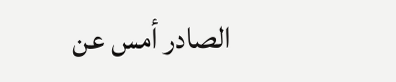الصادر أمس عن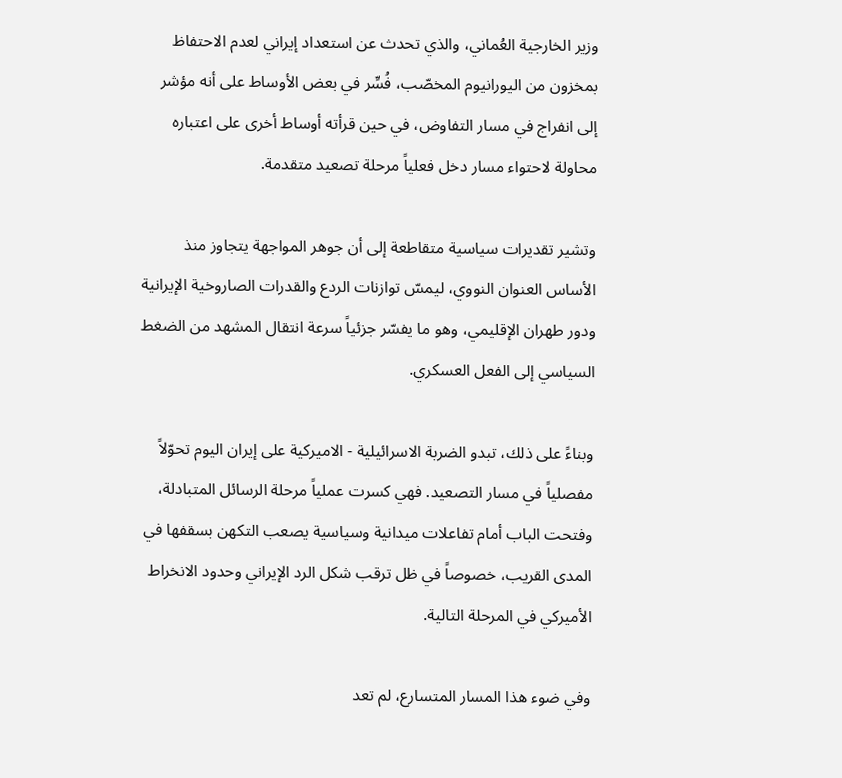وزير الخارجية العُماني، والذي تحدث عن استعداد إيراني لعدم الاحتفاظ بمخزون من اليورانيوم المخصّب، فُسِّر في بعض الأوساط على أنه مؤشر إلى انفراج في مسار التفاوض، في حين قرأته أوساط أخرى على اعتباره محاولة لاحتواء مسار دخل فعلياً مرحلة تصعيد متقدمة.

وتشير تقديرات سياسية متقاطعة إلى أن جوهر المواجهة يتجاوز منذ الأساس العنوان النووي، ليمسّ توازنات الردع والقدرات الصاروخية الإيرانية ودور طهران الإقليمي، وهو ما يفسّر جزئياً سرعة انتقال المشهد من الضغط السياسي إلى الفعل العسكري.

وبناءً على ذلك، تبدو الضربة الاسرائيلية - الاميركية على إيران اليوم تحوّلاً مفصلياً في مسار التصعيد. فهي كسرت عملياً مرحلة الرسائل المتبادلة، وفتحت الباب أمام تفاعلات ميدانية وسياسية يصعب التكهن بسقفها في المدى القريب، خصوصاً في ظل ترقب شكل الرد الإيراني وحدود الانخراط الأميركي في المرحلة التالية.

وفي ضوء هذا المسار المتسارع، لم تعد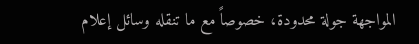المواجهة جولة محدودة، خصوصاً مع ما تنقله وسائل إعلام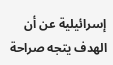إسرائيلية عن أن الهدف يتجه صراحة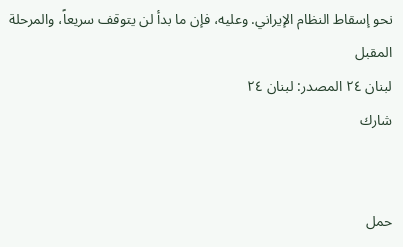نحو إسقاط النظام الإيراني. وعليه، فإن ما بدأ لن يتوقف سريعاً، والمرحلة المقبل
لبنان ٢٤ المصدر: لبنان ٢٤
شارك


حمل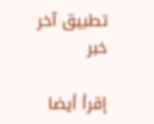تطبيق آخر خبر

إقرأ أيضا